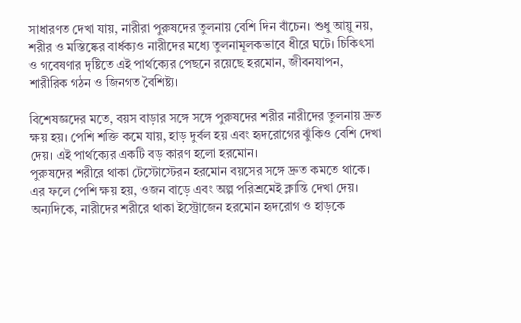সাধারণত দেখা যায়, নারীরা পুরুষদের তুলনায় বেশি দিন বাঁচেন। শুধু আয়ু নয়, শরীর ও মস্তিষ্কের বার্ধক্যও নারীদের মধ্যে তুলনামূলকভাবে ধীরে ঘটে। চিকিৎসা ও গবেষণার দৃষ্টিতে এই পার্থক্যের পেছনে রয়েছে হরমোন, জীবনযাপন, শারীরিক গঠন ও জিনগত বৈশিষ্ট্য।

বিশেষজ্ঞদের মতে, বয়স বাড়ার সঙ্গে সঙ্গে পুরুষদের শরীর নারীদের তুলনায় দ্রুত ক্ষয় হয়। পেশি শক্তি কমে যায়, হাড় দুর্বল হয় এবং হৃদরোগের ঝুঁকিও বেশি দেখা দেয়। এই পার্থক্যের একটি বড় কারণ হলো হরমোন।
পুরুষদের শরীরে থাকা টেস্টোস্টেরন হরমোন বয়সের সঙ্গে দ্রুত কমতে থাকে। এর ফলে পেশি ক্ষয় হয়, ওজন বাড়ে এবং অল্প পরিশ্রমেই ক্লান্তি দেখা দেয়। অন্যদিকে, নারীদের শরীরে থাকা ইস্ট্রোজেন হরমোন হৃদরোগ ও হাড়কে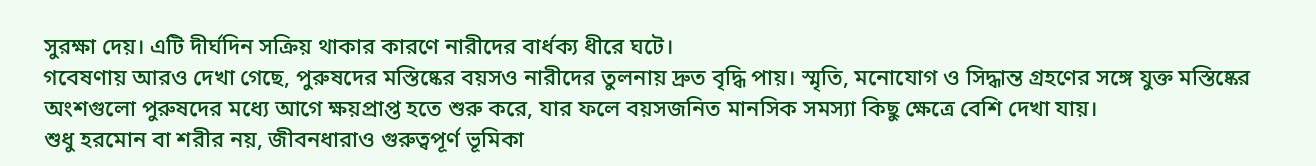সুরক্ষা দেয়। এটি দীর্ঘদিন সক্রিয় থাকার কারণে নারীদের বার্ধক্য ধীরে ঘটে।
গবেষণায় আরও দেখা গেছে, পুরুষদের মস্তিষ্কের বয়সও নারীদের তুলনায় দ্রুত বৃদ্ধি পায়। স্মৃতি, মনোযোগ ও সিদ্ধান্ত গ্রহণের সঙ্গে যুক্ত মস্তিষ্কের অংশগুলো পুরুষদের মধ্যে আগে ক্ষয়প্রাপ্ত হতে শুরু করে, যার ফলে বয়সজনিত মানসিক সমস্যা কিছু ক্ষেত্রে বেশি দেখা যায়।
শুধু হরমোন বা শরীর নয়, জীবনধারাও গুরুত্বপূর্ণ ভূমিকা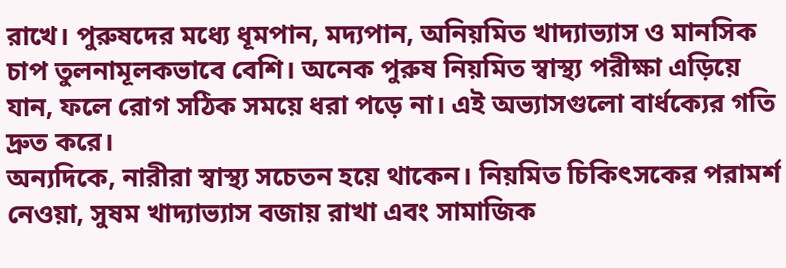রাখে। পুরুষদের মধ্যে ধূমপান, মদ্যপান, অনিয়মিত খাদ্যাভ্যাস ও মানসিক চাপ তুলনামূলকভাবে বেশি। অনেক পুরুষ নিয়মিত স্বাস্থ্য পরীক্ষা এড়িয়ে যান, ফলে রোগ সঠিক সময়ে ধরা পড়ে না। এই অভ্যাসগুলো বার্ধক্যের গতি দ্রুত করে।
অন্যদিকে, নারীরা স্বাস্থ্য সচেতন হয়ে থাকেন। নিয়মিত চিকিৎসকের পরামর্শ নেওয়া, সুষম খাদ্যাভ্যাস বজায় রাখা এবং সামাজিক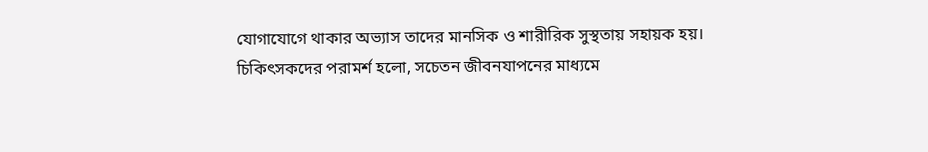যোগাযোগে থাকার অভ্যাস তাদের মানসিক ও শারীরিক সুস্থতায় সহায়ক হয়।
চিকিৎসকদের পরামর্শ হলো, সচেতন জীবনযাপনের মাধ্যমে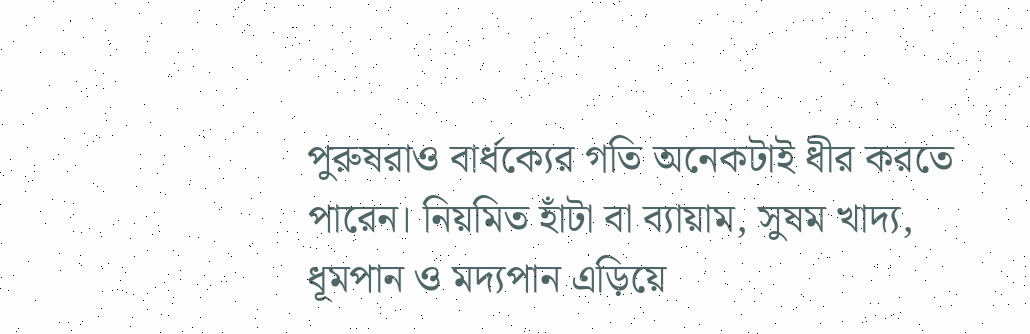পুরুষরাও বার্ধক্যের গতি অনেকটাই ধীর করতে পারেন। নিয়মিত হাঁটা বা ব্যায়াম, সুষম খাদ্য, ধূমপান ও মদ্যপান এড়িয়ে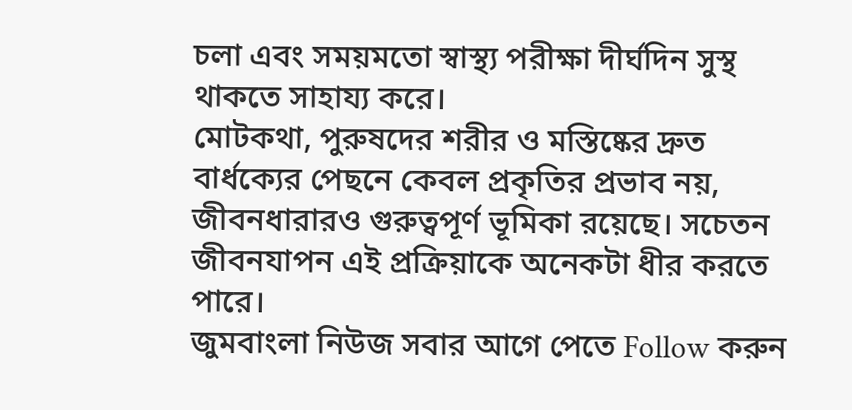চলা এবং সময়মতো স্বাস্থ্য পরীক্ষা দীর্ঘদিন সুস্থ থাকতে সাহায্য করে।
মোটকথা, পুরুষদের শরীর ও মস্তিষ্কের দ্রুত বার্ধক্যের পেছনে কেবল প্রকৃতির প্রভাব নয়, জীবনধারারও গুরুত্বপূর্ণ ভূমিকা রয়েছে। সচেতন জীবনযাপন এই প্রক্রিয়াকে অনেকটা ধীর করতে পারে।
জুমবাংলা নিউজ সবার আগে পেতে Follow করুন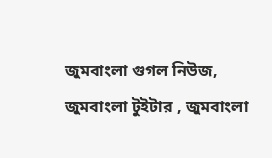জুমবাংলা গুগল নিউজ, জুমবাংলা টুইটার , জুমবাংলা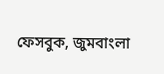ফেসবুক, জুমবাংলা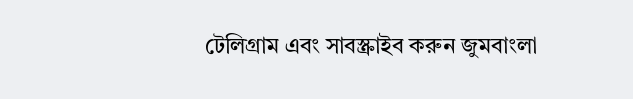টেলিগ্রাম এবং সাবস্ক্রাইব করুন জুমবাংলা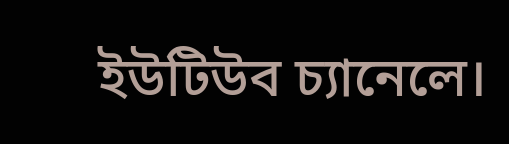ইউটিউব চ্যানেলে।